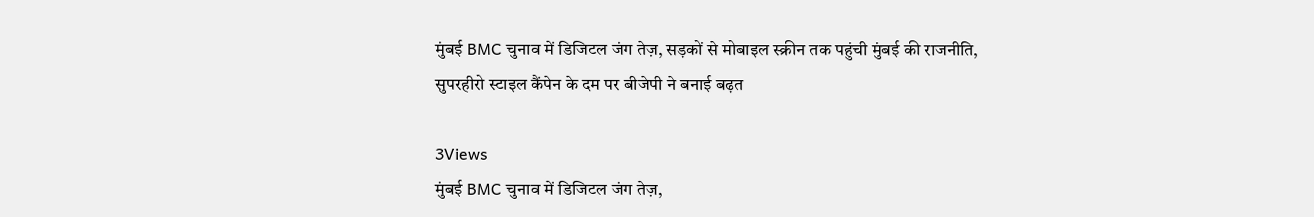मुंबई BMC चुनाव में डिजिटल जंग तेज़, सड़कों से मोबाइल स्क्रीन तक पहुंची मुंबई की राजनीति, सुपरहीरो स्टाइल कैंपेन के दम पर बीजेपी ने बनाई बढ़त

3Views
मुंबई BMC चुनाव में डिजिटल जंग तेज़,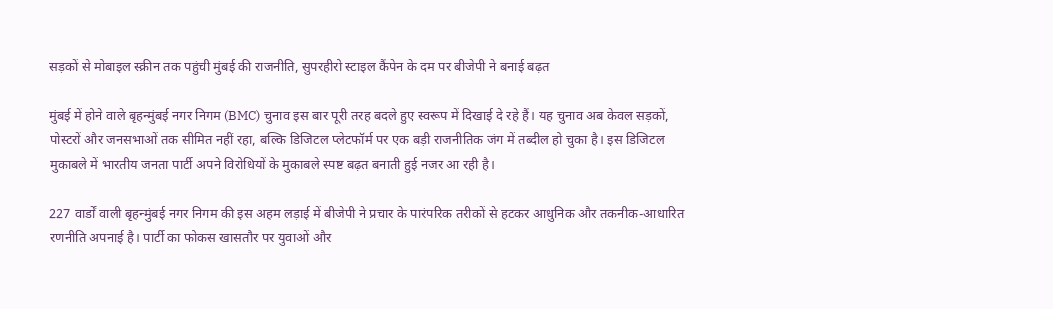सड़कों से मोबाइल स्क्रीन तक पहुंची मुंबई की राजनीति, सुपरहीरो स्टाइल कैंपेन के दम पर बीजेपी ने बनाई बढ़त

मुंबई में होने वाले बृहन्मुंबई नगर निगम (BMC) चुनाव इस बार पूरी तरह बदले हुए स्वरूप में दिखाई दे रहे हैं। यह चुनाव अब केवल सड़कों, पोस्टरों और जनसभाओं तक सीमित नहीं रहा, बल्कि डिजिटल प्लेटफॉर्म पर एक बड़ी राजनीतिक जंग में तब्दील हो चुका है। इस डिजिटल मुकाबले में भारतीय जनता पार्टी अपने विरोधियों के मुकाबले स्पष्ट बढ़त बनाती हुई नजर आ रही है।

227 वार्डों वाली बृहन्मुंबई नगर निगम की इस अहम लड़ाई में बीजेपी ने प्रचार के पारंपरिक तरीकों से हटकर आधुनिक और तकनीक-आधारित रणनीति अपनाई है। पार्टी का फोकस खासतौर पर युवाओं और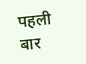पहली बार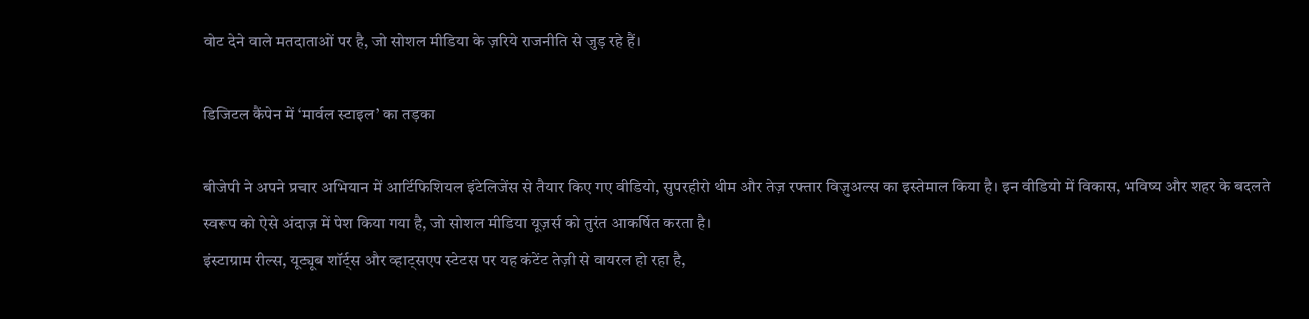वोट देने वाले मतदाताओं पर है, जो सोशल मीडिया के ज़रिये राजनीति से जुड़ रहे हैं।

डिजिटल कैंपेन में ‘मार्वल स्टाइल’ का तड़का

बीजेपी ने अपने प्रचार अभियान में आर्टिफिशियल इंटेलिजेंस से तैयार किए गए वीडियो, सुपरहीरो थीम और तेज़ रफ्तार विज़ुअल्स का इस्तेमाल किया है। इन वीडियो में विकास, भविष्य और शहर के बदलते स्वरूप को ऐसे अंदाज़ में पेश किया गया है, जो सोशल मीडिया यूज़र्स को तुरंत आकर्षित करता है।
इंस्टाग्राम रील्स, यूट्यूब शॉर्ट्स और व्हाट्सएप स्टेटस पर यह कंटेंट तेज़ी से वायरल हो रहा है,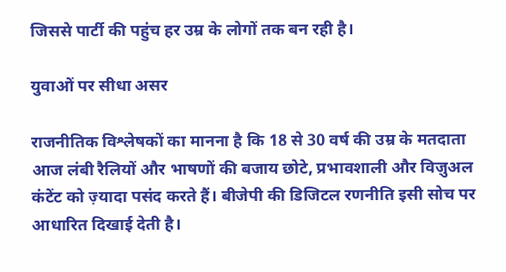जिससे पार्टी की पहुंच हर उम्र के लोगों तक बन रही है।

युवाओं पर सीधा असर

राजनीतिक विश्लेषकों का मानना है कि 18 से 30 वर्ष की उम्र के मतदाता आज लंबी रैलियों और भाषणों की बजाय छोटे, प्रभावशाली और विज़ुअल कंटेंट को ज़्यादा पसंद करते हैं। बीजेपी की डिजिटल रणनीति इसी सोच पर आधारित दिखाई देती है।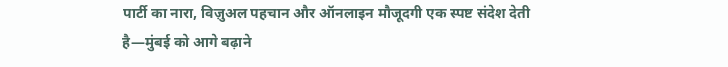पार्टी का नारा, विज़ुअल पहचान और ऑनलाइन मौजूदगी एक स्पष्ट संदेश देती है—मुंबई को आगे बढ़ाने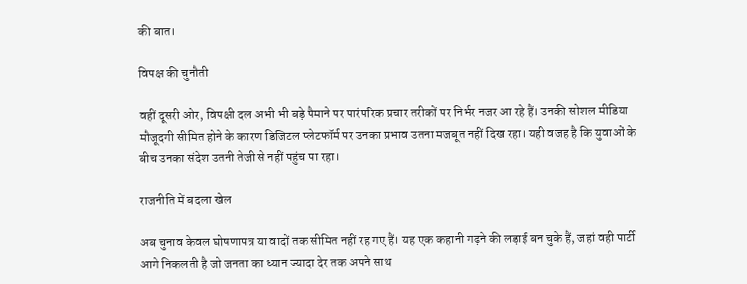की बात।

विपक्ष की चुनौती

वहीं दूसरी ओर, विपक्षी दल अभी भी बड़े पैमाने पर पारंपरिक प्रचार तरीकों पर निर्भर नजर आ रहे हैं। उनकी सोशल मीडिया मौजूदगी सीमित होने के कारण डिजिटल प्लेटफॉर्म पर उनका प्रभाव उतना मजबूत नहीं दिख रहा। यही वजह है कि युवाओं के बीच उनका संदेश उतनी तेजी से नहीं पहुंच पा रहा।

राजनीति में बदला खेल

अब चुनाव केवल घोषणापत्र या वादों तक सीमित नहीं रह गए हैं। यह एक कहानी गढ़ने की लड़ाई बन चुके हैं, जहां वही पार्टी आगे निकलती है जो जनता का ध्यान ज्यादा देर तक अपने साथ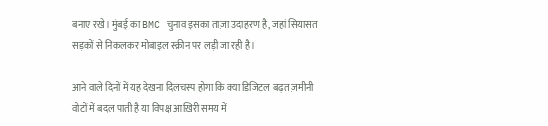बनाए रखे। मुंबई का BMC चुनाव इसका ताज़ा उदाहरण है, जहां सियासत सड़कों से निकलकर मोबाइल स्क्रीन पर लड़ी जा रही है।

आने वाले दिनों में यह देखना दिलचस्प होगा कि क्या डिजिटल बढ़त ज़मीनी वोटों में बदल पाती है या विपक्ष आख़िरी समय में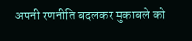अपनी रणनीति बदलकर मुकाबले को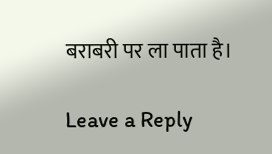बराबरी पर ला पाता है।

Leave a Reply